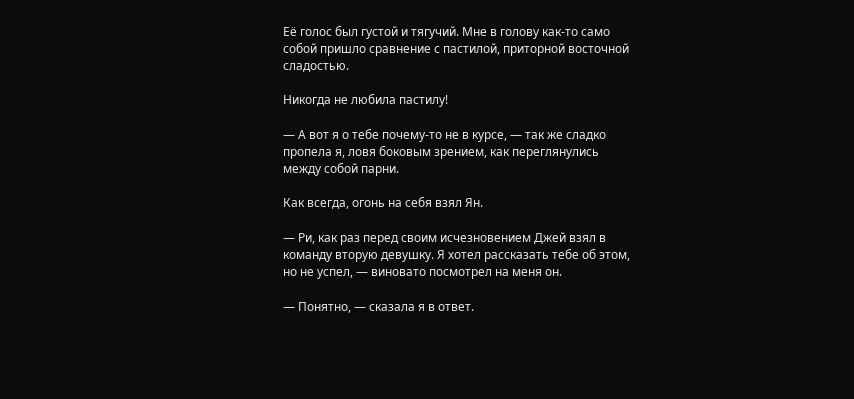Её голос был густой и тягучий. Мне в голову как-то само собой пришло сравнение с пастилой, приторной восточной сладостью.

Никогда не любила пастилу!

— А вот я о тебе почему-то не в курсе, — так же сладко пропела я, ловя боковым зрением, как переглянулись между собой парни.

Как всегда, огонь на себя взял Ян.

— Ри, как раз перед своим исчезновением Джей взял в команду вторую девушку. Я хотел рассказать тебе об этом, но не успел, — виновато посмотрел на меня он.

— Понятно, — сказала я в ответ.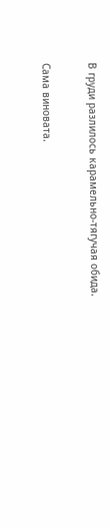В груди разлилось карамельно-тягучая обида.

Сама виновата.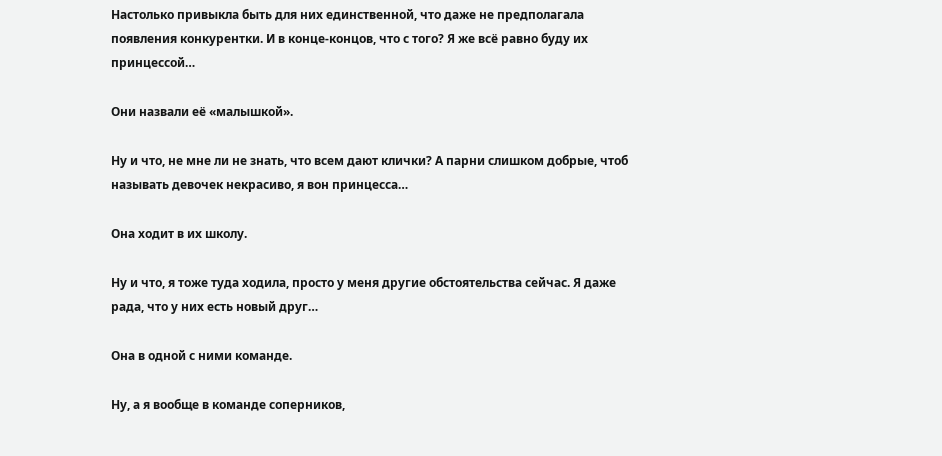Настолько привыкла быть для них единственной, что даже не предполагала появления конкурентки. И в конце-концов, что с того? Я же всё равно буду их принцессой…

Они назвали её «малышкой».

Ну и что, не мне ли не знать, что всем дают клички? А парни слишком добрые, чтоб называть девочек некрасиво, я вон принцесса…

Она ходит в их школу.

Ну и что, я тоже туда ходила, просто у меня другие обстоятельства сейчас. Я даже рада, что у них есть новый друг…

Она в одной с ними команде.

Ну, а я вообще в команде соперников,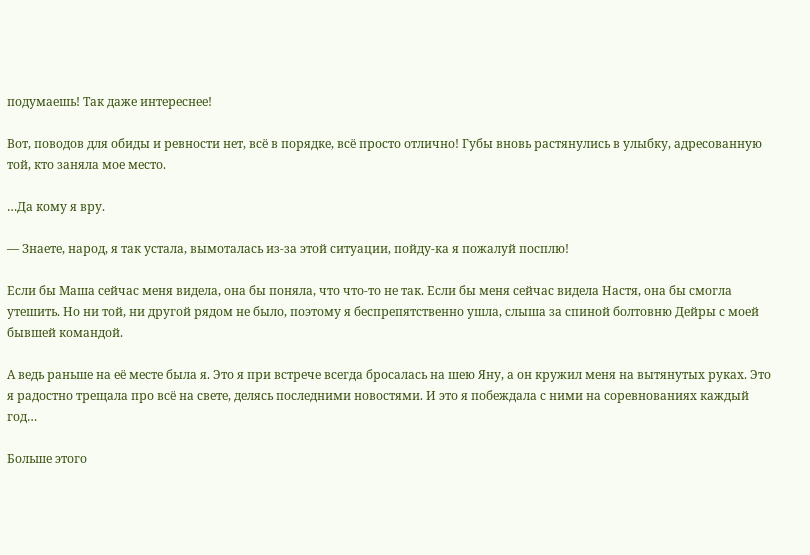подумаешь! Так даже интереснее!

Вот, поводов для обиды и ревности нет, всё в порядке, всё просто отлично! Губы вновь растянулись в улыбку, адресованную той, кто заняла мое место.

…Да кому я вру.

— Знаете, народ, я так устала, вымоталась из-за этой ситуации, пойду-ка я пожалуй посплю!

Если бы Маша сейчас меня видела, она бы поняла, что что-то не так. Если бы меня сейчас видела Настя, она бы смогла утешить. Но ни той, ни другой рядом не было, поэтому я беспрепятственно ушла, слыша за спиной болтовню Дейры с моей бывшей командой.

А ведь раньше на её месте была я. Это я при встрече всегда бросалась на шею Яну, а он кружил меня на вытянутых руках. Это я радостно трещала про всё на свете, делясь последними новостями. И это я побеждала с ними на соревнованиях каждый год…

Больше этого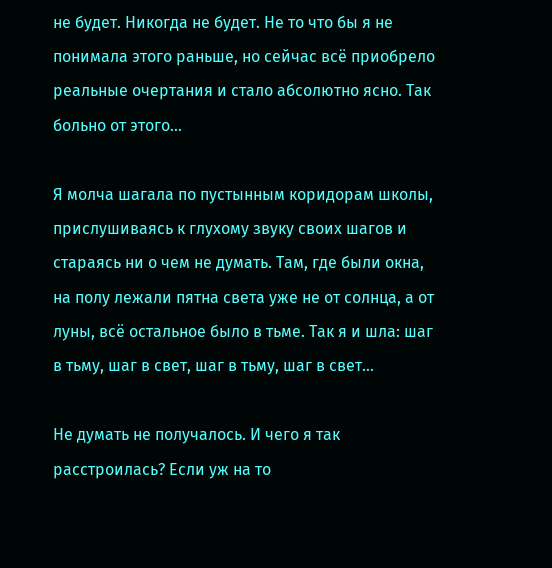не будет. Никогда не будет. Не то что бы я не понимала этого раньше, но сейчас всё приобрело реальные очертания и стало абсолютно ясно. Так больно от этого…

Я молча шагала по пустынным коридорам школы, прислушиваясь к глухому звуку своих шагов и стараясь ни о чем не думать. Там, где были окна, на полу лежали пятна света уже не от солнца, а от луны, всё остальное было в тьме. Так я и шла: шаг в тьму, шаг в свет, шаг в тьму, шаг в свет…

Не думать не получалось. И чего я так расстроилась? Если уж на то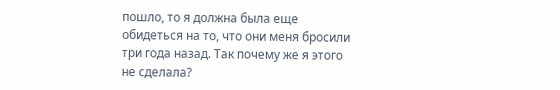пошло, то я должна была еще обидеться на то, что они меня бросили три года назад. Так почему же я этого не сделала?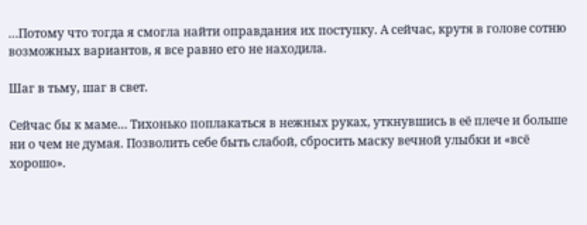…Потому что тогда я смогла найти оправдания их поступку. А сейчас, крутя в голове сотню возможных вариантов, я все равно его не находила.

Шаг в тьму, шаг в свет.

Сейчас бы к маме… Тихонько поплакаться в нежных руках, уткнувшись в её плече и больше ни о чем не думая. Позволить себе быть слабой, сбросить маску вечной улыбки и «всё хорошо».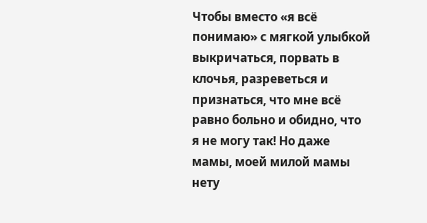Чтобы вместо «я всё понимаю» с мягкой улыбкой выкричаться, порвать в клочья, разреветься и признаться, что мне всё равно больно и обидно, что я не могу так! Но даже мамы, моей милой мамы нету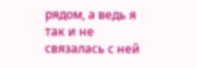рядом, а ведь я так и не связалась с ней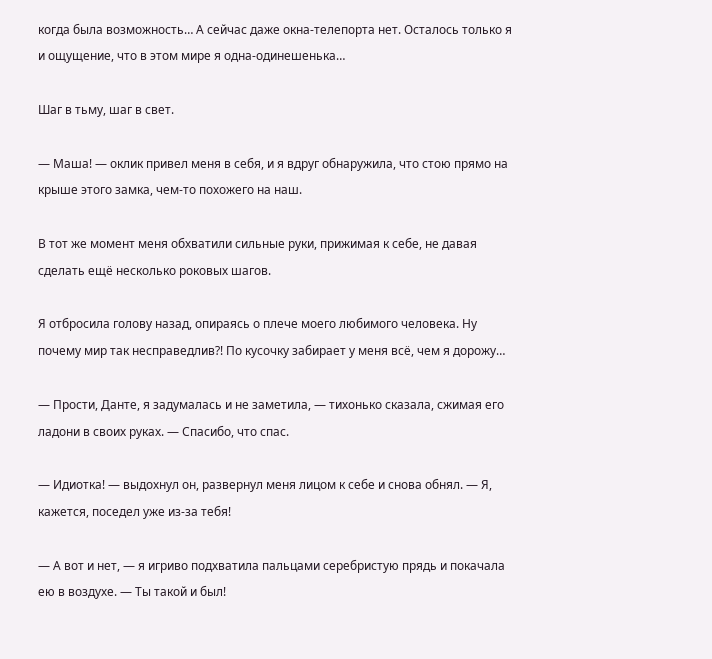когда была возможность… А сейчас даже окна-телепорта нет. Осталось только я и ощущение, что в этом мире я одна-одинешенька…

Шаг в тьму, шаг в свет.

— Маша! — оклик привел меня в себя, и я вдруг обнаружила, что стою прямо на крыше этого замка, чем-то похожего на наш.

В тот же момент меня обхватили сильные руки, прижимая к себе, не давая сделать ещё несколько роковых шагов.

Я отбросила голову назад, опираясь о плече моего любимого человека. Ну почему мир так несправедлив?! По кусочку забирает у меня всё, чем я дорожу…

— Прости, Данте, я задумалась и не заметила, — тихонько сказала, сжимая его ладони в своих руках. — Спасибо, что спас.

— Идиотка! — выдохнул он, развернул меня лицом к себе и снова обнял. — Я, кажется, поседел уже из-за тебя!

— А вот и нет, — я игриво подхватила пальцами серебристую прядь и покачала ею в воздухе. — Ты такой и был!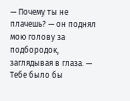— Почему ты не плачешь? — он поднял мою голову за подбородок, заглядывая в глаза. — Тебе было бы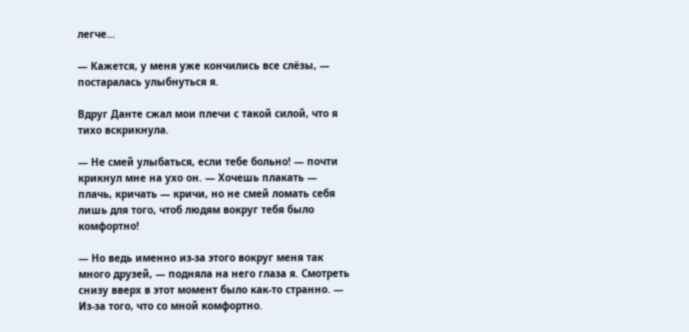легче…

— Кажется, у меня уже кончились все слёзы, — постаралась улыбнуться я.

Вдруг Данте сжал мои плечи с такой силой, что я тихо вскрикнула.

— Не смей улыбаться, если тебе больно! — почти крикнул мне на ухо он. — Хочешь плакать — плачь, кричать — кричи, но не смей ломать себя лишь для того, чтоб людям вокруг тебя было комфортно!

— Но ведь именно из-за этого вокруг меня так много друзей, — подняла на него глаза я. Смотреть снизу вверх в этот момент было как-то странно. — Из-за того, что со мной комфортно.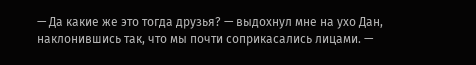— Да какие же это тогда друзья? — выдохнул мне на ухо Дан, наклонившись так, что мы почти соприкасались лицами. —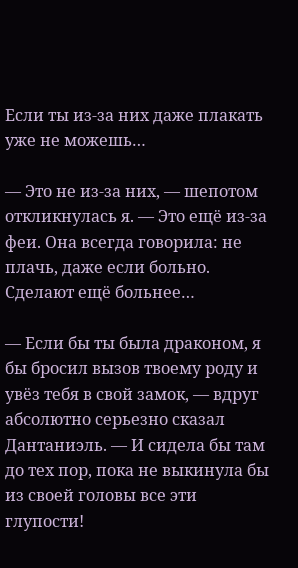Если ты из-за них даже плакать уже не можешь…

— Это не из-за них, — шепотом откликнулась я. — Это ещё из-за феи. Она всегда говорила: не плачь, даже если больно. Сделают ещё больнее…

— Если бы ты была драконом, я бы бросил вызов твоему роду и увёз тебя в свой замок, — вдруг абсолютно серьезно сказал Дантаниэль. — И сидела бы там до тех пор, пока не выкинула бы из своей головы все эти глупости!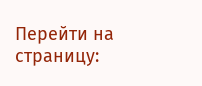Перейти на страницу: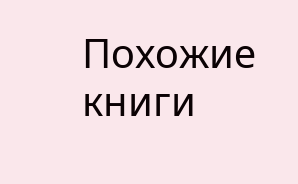Похожие книги